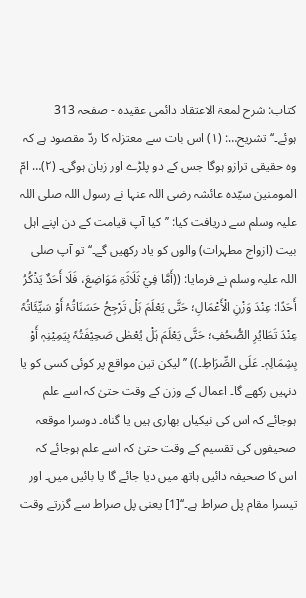کتاب: شرح لمعۃ الاعتقاد دائمی عقیدہ - صفحہ 313
ہوئے۔‘‘ تشریح…: (۱) اس بات سے معتزلہ کا ردّ مقصود ہے کہ وہ حقیقی ترازو ہوگا جس کے دو پلڑے اور زبان ہوگی۔ (۲)… امّ المومنین سیّدہ عائشہ رضی اللہ عنہا نے رسول اللہ صلی اللہ علیہ وسلم سے دریافت کیا: ’’کیا آپ قیامت کے دن اپنے اہل بیت (ازواج مطہرات) والوں کو یاد رکھیں گے۔‘‘ تو آپ صلی اللہ علیہ وسلم نے فرمایا: ((أَمَّا فِيْ ثَلَاثَۃِ مَوَاضِعَ، فَلَا أَحَدٌ یَذْکُرُ أَحَدًا: عِنْدَ وَزْنِ الْأَعْمَالِ؛ حَتَّی یَعْلَمَ ہَلْ تَرْجِحُ حَسَنَاتُہُ أَوْ سَیِّئَاتُہٗ عِنْدَ تَطَایُرِ الصُّحُفِ؛ حَتَّی یَعْلَمَ ہَلْ یُعْطٰی صَحِیْفَتُہٗ بِیَمِیْنِہٖ أَوْ بِشِمَالِہٖ۔ عَلَی الصِّرَاطِ۔)) ’’لیکن تین مواقع پر کوئی کسی کو یا دنہیں رکھے گا۔ اعمال کے وزن کے وقت حتیٰ کہ اسے علم ہوجائے کہ اس کی نیکیاں بھاری ہیں یا گناہ۔ دوسرا موقعہ صحیفوں کی تقسیم کے وقت حتیٰ کہ اسے علم ہوجائے کہ اس کا صحیفہ دائیں ہاتھ میں دیا جائے گا یا بائیں میں۔ اور تیسرا مقام پل صراط ہے۔‘‘[1] یعنی پل صراط سے گزرتے وقت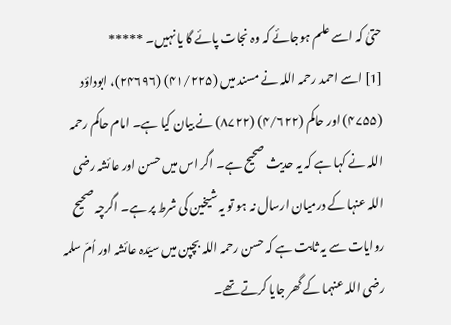حتیٰ کہ اسے علم ہوجائے کہ وہ نجات پائے گا یا نہیں۔ *****
[1] اسے احمد رحمہ اللہ نے مسند میں (۴۱/۲۲۵) (۲۴۶۹۶)، ابوداؤد (۴۷۵۵) اور حاکم (۴/۶۲۲) (۸۷۲۲) نے بیان کیا ہے۔ امام حاکم رحمہ اللہ نے کہا ہے کہ یہ حدیث صحیح ہے۔ اگر اس میں حسن اور عائشہ رضی اللہ عنہا کے درمیان ارسال نہ ہو تو یہ شیخین کی شرط پر ہے۔ اگرچہ صحیح روایات سے یہ ثابت ہے کہ حسن رحمہ اللہ بچپن میں سیّدہ عائشہ اور اُمّ سلمہ رضی اللہ عنہما کے گھر جایا کرتے تھے۔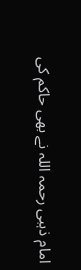امام ذہبی رحمہ اللہ نے بھی حاکم کی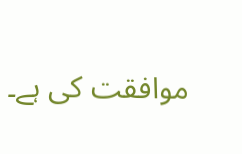موافقت کی ہے۔